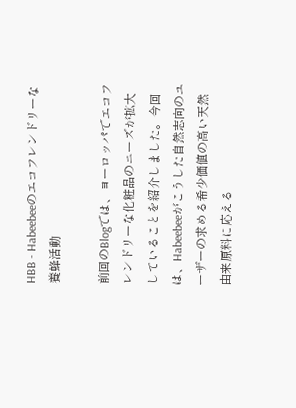HBB - Habeebeeのエコフレンドリーな養蜂活動

前回のBlogでは、ヨーロッパでエコフレンドリーな化粧品のニーズが拡大していることを紹介しました。今回は、Habeebeeがこうした自然志向のユーザーの求める希少価値の高い天然由来原料に応える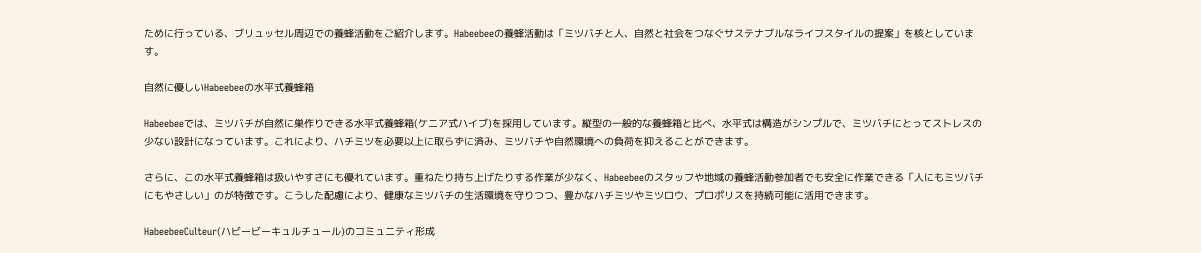ために行っている、ブリュッセル周辺での養蜂活動をご紹介します。Habeebeeの養蜂活動は「ミツバチと人、自然と社会をつなぐサステナブルなライフスタイルの提案」を核としています。

自然に優しいHabeebeeの水平式養蜂箱

Habeebeeでは、ミツバチが自然に巣作りできる水平式養蜂箱(ケニア式ハイブ)を採用しています。縦型の一般的な養蜂箱と比べ、水平式は構造がシンプルで、ミツバチにとってストレスの少ない設計になっています。これにより、ハチミツを必要以上に取らずに済み、ミツバチや自然環境への負荷を抑えることができます。

さらに、この水平式養蜂箱は扱いやすさにも優れています。重ねたり持ち上げたりする作業が少なく、Habeebeeのスタッフや地域の養蜂活動参加者でも安全に作業できる「人にもミツバチにもやさしい」のが特徴です。こうした配慮により、健康なミツバチの生活環境を守りつつ、豊かなハチミツやミツロウ、プロポリスを持続可能に活用できます。

HabeebeeCulteur(ハビービーキュルチュール)のコミュニティ形成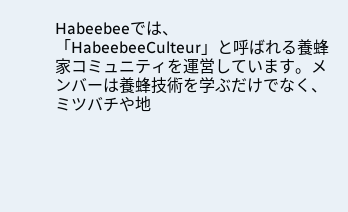Habeebeeでは、「HabeebeeCulteur」と呼ばれる養蜂家コミュニティを運営しています。メンバーは養蜂技術を学ぶだけでなく、ミツバチや地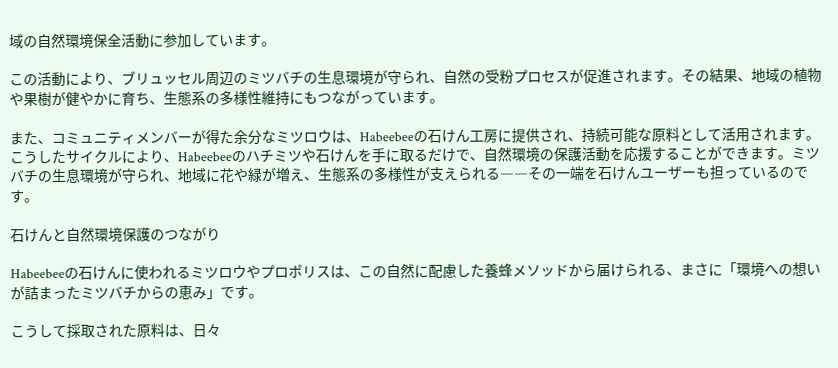域の自然環境保全活動に参加しています。

この活動により、ブリュッセル周辺のミツバチの生息環境が守られ、自然の受粉プロセスが促進されます。その結果、地域の植物や果樹が健やかに育ち、生態系の多様性維持にもつながっています。

また、コミュニティメンバーが得た余分なミツロウは、Habeebeeの石けん工房に提供され、持続可能な原料として活用されます。こうしたサイクルにより、Habeebeeのハチミツや石けんを手に取るだけで、自然環境の保護活動を応援することができます。ミツバチの生息環境が守られ、地域に花や緑が増え、生態系の多様性が支えられる――その一端を石けんユーザーも担っているのです。

石けんと自然環境保護のつながり

Habeebeeの石けんに使われるミツロウやプロポリスは、この自然に配慮した養蜂メソッドから届けられる、まさに「環境への想いが詰まったミツバチからの恵み」です。

こうして採取された原料は、日々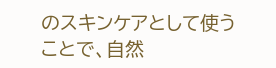のスキンケアとして使うことで、自然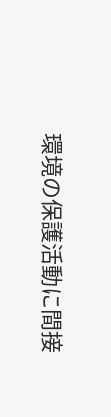環境の保護活動に間接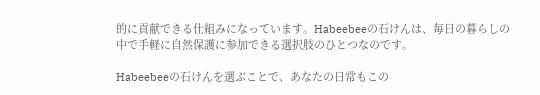的に貢献できる仕組みになっています。Habeebeeの石けんは、毎日の暮らしの中で手軽に自然保護に参加できる選択肢のひとつなのです。

Habeebeeの石けんを選ぶことで、あなたの日常もこの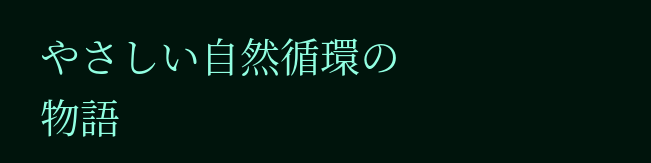やさしい自然循環の物語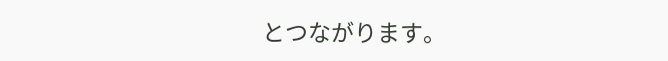とつながります。